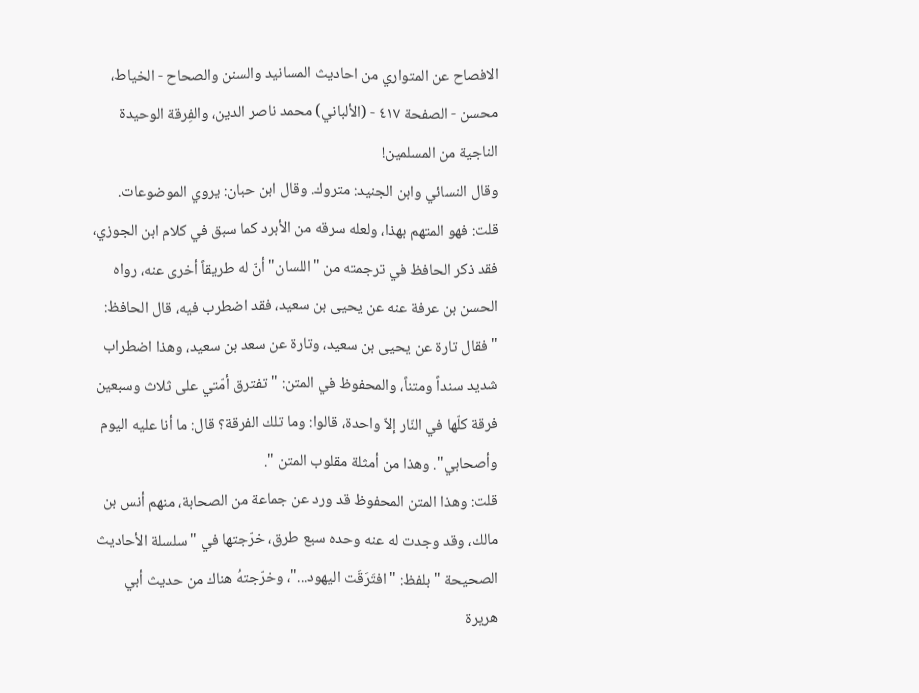الافصاح عن المتواري من احاديث المسانيد والسنن والصحاح - الخياط، محسن - الصفحة ٤١٧ - (الألباني) محمد ناصر الدين، والفِرقة الوحيدة الناجية من المسلمين!
وقال النسائي وابن الجنيد: متروك. وقال ابن حبان: يروي الموضوعات.
قلت: فهو المتهم بهذا، ولعله سرقه من الأبرد كما سبق في كلام ابن الجوزي، فقد ذكر الحافظ في ترجمته من "اللسان" أنّ له طريقاً أخرى عنه، رواه الحسن بن عرفة عنه عن يحيى بن سعيد، فقد اضطرب فيه، قال الحافظ: "فقال تارة عن يحيى بن سعيد، وتارة عن سعد بن سعيد، وهذا اضطراب شديد سنداً ومتناً، والمحفوظ في المتن: "تفترق أمّتي على ثلاث وسبعين فرقة كلّها في النّار إلاّ واحدة، قالوا: وما تلك الفرقة؟ قال: ما أنا عليه اليوم وأصحابي". وهذا من أمثلة مقلوب المتن ".
قلت: وهذا المتن المحفوظ قد ورد عن جماعة من الصحابة، منهم أنس بن مالك، وقد وجدت له عنه وحده سبع طرق، خرّجتها في "سلسلة الأحاديث الصحيحة " بلفظ: "افتَرَقَت اليهود..."، وخرّجتهُ هناك من حديث أبي هريرة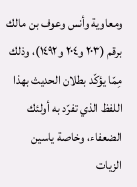ومعاوية وأنس وعوف بن مالك برقم (٢٠٣ و٢٠٤ و١٤٩٢)، وذلك مِمّا يؤكّد بطلان الحديث بهذا اللفظ الذي تفرّد به أولئك الضعفاء، وخاصة ياسين الزيات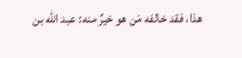هذا، فقد خالفه مَن هو خيرٌ منه: عبد الله بن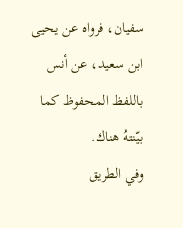سفيان، فرواه عن يحيى ابن سعيد، عن أنس باللفظ المحفوظ كما بيّنتهُ هناك.
وفي الطريق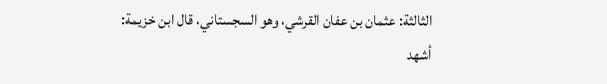الثالثة: عثمان بن عفان القرشي، وهو السجستاني، قال ابن خزيمة: أشهد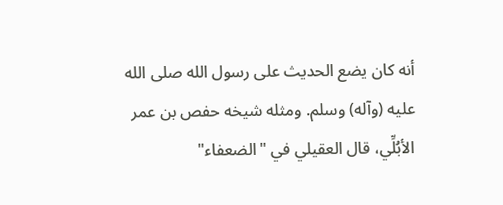أنه كان يضع الحديث على رسول الله صلى الله عليه (وآله) وسلم. ومثله شيخه حفص بن عمر الأبُلِّي، قال العقيلي في "الضعفاء"